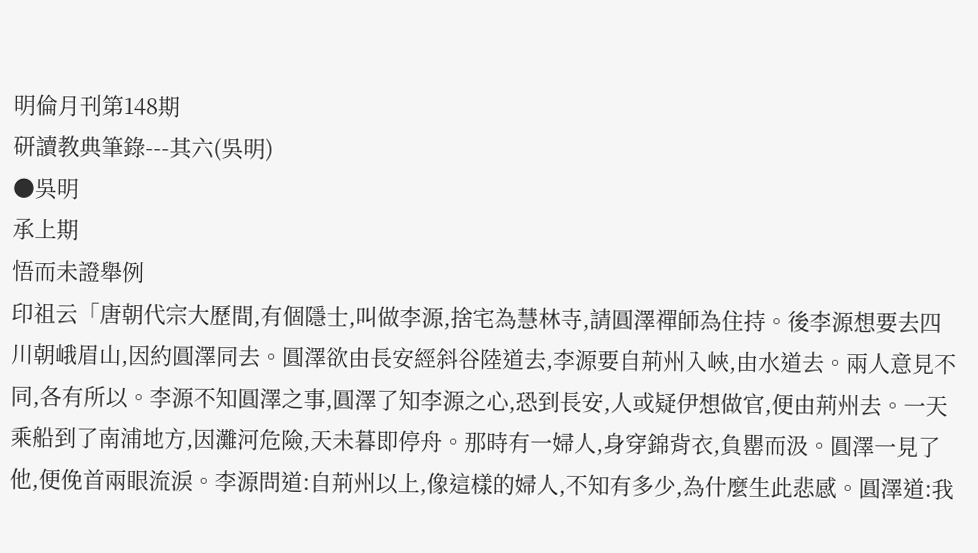明倫月刊第148期
研讀教典筆錄---其六(吳明)
●吳明
承上期
悟而未證舉例
印祖云「唐朝代宗大歷間,有個隱士,叫做李源,捨宅為慧林寺,請圓澤禪師為住持。後李源想要去四川朝峨眉山,因約圓澤同去。圓澤欲由長安經斜谷陸道去,李源要自荊州入峽,由水道去。兩人意見不同,各有所以。李源不知圓澤之事,圓澤了知李源之心,恐到長安,人或疑伊想做官,便由荊州去。一天乘船到了南浦地方,因灘河危險,天未暮即停舟。那時有一婦人,身穿錦背衣,負罌而汲。圓澤一見了他,便俛首兩眼流淚。李源問道:自荊州以上,像這樣的婦人,不知有多少,為什麼生此悲感。圓澤道:我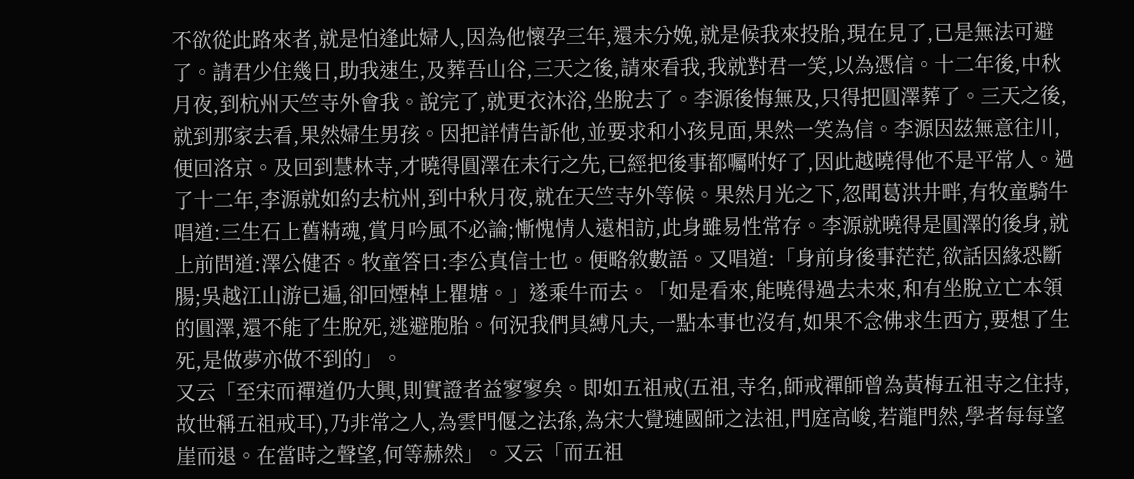不欲從此路來者,就是怕逢此婦人,因為他懷孕三年,還未分娩,就是候我來投胎,現在見了,已是無法可避了。請君少住幾日,助我速生,及葬吾山谷,三天之後,請來看我,我就對君一笑,以為憑信。十二年後,中秋月夜,到杭州天竺寺外會我。說完了,就更衣沐浴,坐脫去了。李源後悔無及,只得把圓澤葬了。三天之後,就到那家去看,果然婦生男孩。因把詳情告訴他,並要求和小孩見面,果然一笑為信。李源因茲無意往川,便回洛京。及回到慧林寺,才曉得圓澤在未行之先,已經把後事都囑咐好了,因此越曉得他不是平常人。過了十二年,李源就如約去杭州,到中秋月夜,就在天竺寺外等候。果然月光之下,忽聞葛洪井畔,有牧童騎牛唱道:三生石上舊精魂,賞月吟風不必論;慚愧情人遠相訪,此身雖易性常存。李源就曉得是圓澤的後身,就上前問道:澤公健否。牧童答曰:李公真信士也。便略敘數語。又唱道:「身前身後事茫茫,欲話因緣恐斷腸;吳越江山游已遍,卻回煙棹上瞿塘。」遂乘牛而去。「如是看來,能曉得過去未來,和有坐脫立亡本領的圓澤,還不能了生脫死,逃避胞胎。何況我們具縛凡夫,一點本事也沒有,如果不念佛求生西方,要想了生死,是做夢亦做不到的」。
又云「至宋而禪道仍大興,則實證者益寥寥矣。即如五祖戒(五祖,寺名,師戒禪師曾為黃梅五祖寺之住持,故世稱五祖戒耳),乃非常之人,為雲門偃之法孫,為宋大覺璉國師之法祖,門庭高峻,若龍門然,學者每每望崖而退。在當時之聲望,何等赫然」。又云「而五祖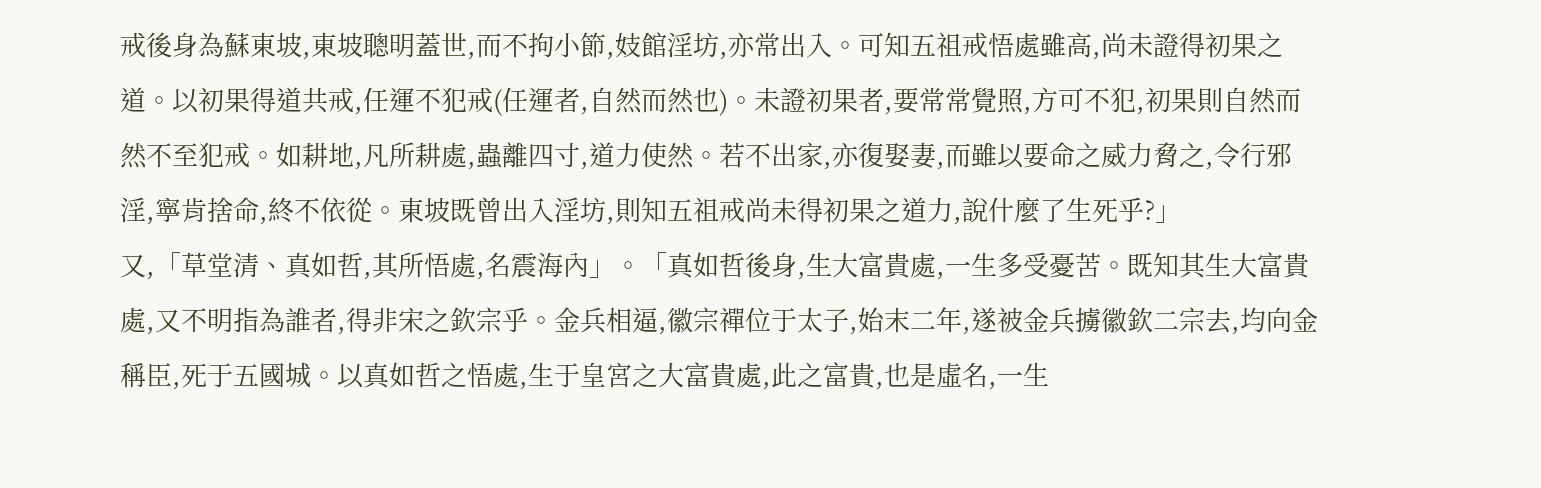戒後身為蘇東坡,東坡聰明蓋世,而不拘小節,妓館淫坊,亦常出入。可知五祖戒悟處雖高,尚未證得初果之道。以初果得道共戒,任運不犯戒(任運者,自然而然也)。未證初果者,要常常覺照,方可不犯,初果則自然而然不至犯戒。如耕地,凡所耕處,蟲離四寸,道力使然。若不出家,亦復娶妻,而雖以要命之威力脅之,令行邪淫,寧肯捨命,終不依從。東坡既曾出入淫坊,則知五祖戒尚未得初果之道力,說什麼了生死乎?」
又,「草堂清、真如哲,其所悟處,名震海內」。「真如哲後身,生大富貴處,一生多受憂苦。既知其生大富貴處,又不明指為誰者,得非宋之欽宗乎。金兵相逼,徽宗禪位于太子,始末二年,遂被金兵擄徽欽二宗去,均向金稱臣,死于五國城。以真如哲之悟處,生于皇宮之大富貴處,此之富貴,也是虛名,一生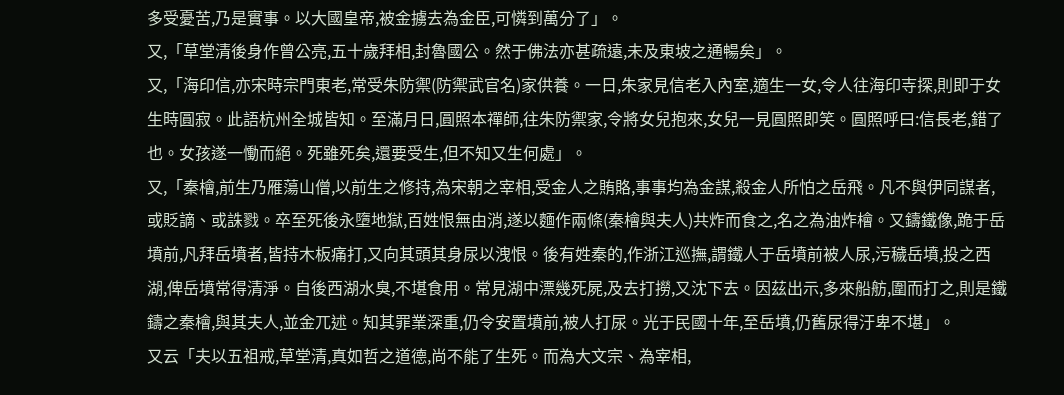多受憂苦,乃是實事。以大國皇帝,被金擄去為金臣,可憐到萬分了」。
又,「草堂清後身作曾公亮,五十歲拜相,封魯國公。然于佛法亦甚疏遠,未及東坡之通暢矣」。
又,「海印信,亦宋時宗門東老,常受朱防禦(防禦武官名)家供養。一日,朱家見信老入內室,適生一女,令人往海印寺探,則即于女生時圓寂。此語杭州全城皆知。至滿月日,圓照本禪師,往朱防禦家,令將女兒抱來,女兒一見圓照即笑。圓照呼曰:信長老,錯了也。女孩遂一慟而絕。死雖死矣,還要受生,但不知又生何處」。
又,「秦檜,前生乃雁蕩山僧,以前生之修持,為宋朝之宰相,受金人之賄賂,事事均為金謀,殺金人所怕之岳飛。凡不與伊同謀者,或貶謫、或誅戮。卒至死後永墮地獄,百姓恨無由消,遂以麵作兩條(秦檜與夫人)共炸而食之,名之為油炸檜。又鑄鐵像,跪于岳墳前,凡拜岳墳者,皆持木板痛打,又向其頭其身尿以洩恨。後有姓秦的,作浙江巡撫,謂鐵人于岳墳前被人尿,污穢岳墳,投之西湖,俾岳墳常得清淨。自後西湖水臭,不堪食用。常見湖中漂幾死屍,及去打撈,又沈下去。因茲出示,多來船舫,圍而打之,則是鐵鑄之秦檜,與其夫人,並金兀述。知其罪業深重,仍令安置墳前,被人打尿。光于民國十年,至岳墳,仍舊尿得汙卑不堪」。
又云「夫以五祖戒,草堂清,真如哲之道德,尚不能了生死。而為大文宗、為宰相,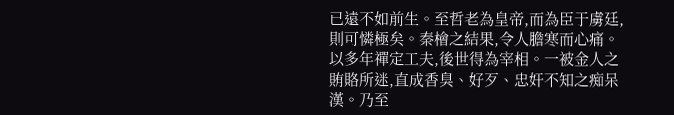已遠不如前生。至哲老為皇帝,而為臣于虜廷,則可憐極矣。秦檜之結果,令人膽寒而心痛。以多年禪定工夫,後世得為宰相。一被金人之賄賂所迷,直成香臭、好歹、忠奸不知之痴呆漢。乃至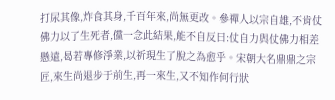打尿其像,炸食其身,千百年來,尚無更改。參禪人以宗自雄,不肯仗佛力以了生死者,儻一念此結果,能不自反曰:仗自力與仗佛力相差懸遠,曷若專修淨業,以祈現生了脫之為愈乎。宋朝大名鼎鼎之宗匠,來生尚退步于前生,再一來生,又不知作何行狀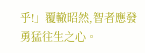乎!」覆轍昭然,智者應發勇猛往生之心。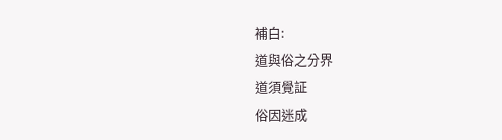補白:
道與俗之分界
道須覺証
俗因迷成